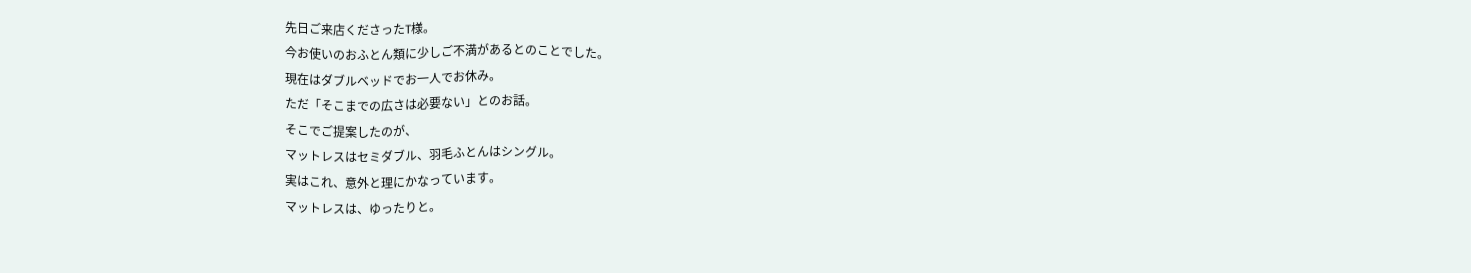先日ご来店くださったT様。
今お使いのおふとん類に少しご不満があるとのことでした。
現在はダブルベッドでお一人でお休み。
ただ「そこまでの広さは必要ない」とのお話。
そこでご提案したのが、
マットレスはセミダブル、羽毛ふとんはシングル。
実はこれ、意外と理にかなっています。
マットレスは、ゆったりと。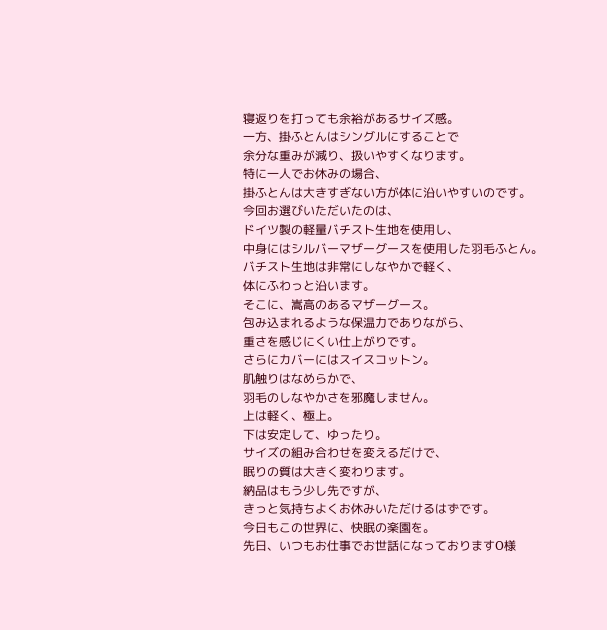寝返りを打っても余裕があるサイズ感。
一方、掛ふとんはシングルにすることで
余分な重みが減り、扱いやすくなります。
特に一人でお休みの場合、
掛ふとんは大きすぎない方が体に沿いやすいのです。
今回お選びいただいたのは、
ドイツ製の軽量バチスト生地を使用し、
中身にはシルバーマザーグースを使用した羽毛ふとん。
バチスト生地は非常にしなやかで軽く、
体にふわっと沿います。
そこに、嵩高のあるマザーグース。
包み込まれるような保温力でありながら、
重さを感じにくい仕上がりです。
さらにカバーにはスイスコットン。
肌触りはなめらかで、
羽毛のしなやかさを邪魔しません。
上は軽く、極上。
下は安定して、ゆったり。
サイズの組み合わせを変えるだけで、
眠りの質は大きく変わります。
納品はもう少し先ですが、
きっと気持ちよくお休みいただけるはずです。
今日もこの世界に、快眠の楽園を。
先日、いつもお仕事でお世話になっておりますO様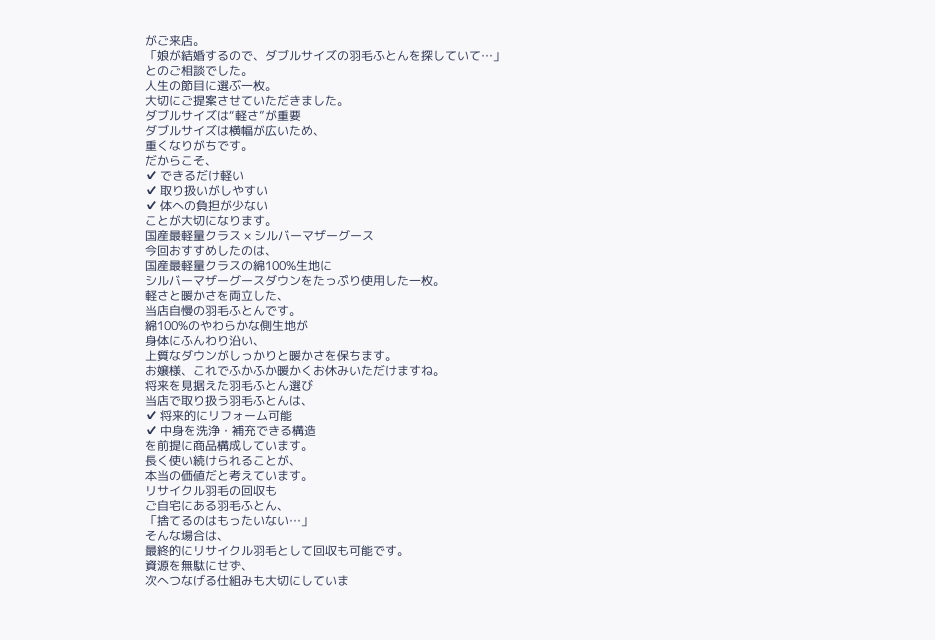がご来店。
「娘が結婚するので、ダブルサイズの羽毛ふとんを探していて…」
とのご相談でした。
人生の節目に選ぶ一枚。
大切にご提案させていただきました。
ダブルサイズは“軽さ”が重要
ダブルサイズは横幅が広いため、
重くなりがちです。
だからこそ、
✔ できるだけ軽い
✔ 取り扱いがしやすい
✔ 体への負担が少ない
ことが大切になります。
国産最軽量クラス × シルバーマザーグース
今回おすすめしたのは、
国産最軽量クラスの綿100%生地に
シルバーマザーグースダウンをたっぷり使用した一枚。
軽さと暖かさを両立した、
当店自慢の羽毛ふとんです。
綿100%のやわらかな側生地が
身体にふんわり沿い、
上質なダウンがしっかりと暖かさを保ちます。
お嬢様、これでふかふか暖かくお休みいただけますね。
将来を見据えた羽毛ふとん選び
当店で取り扱う羽毛ふとんは、
✔ 将来的にリフォーム可能
✔ 中身を洗浄・補充できる構造
を前提に商品構成しています。
長く使い続けられることが、
本当の価値だと考えています。
リサイクル羽毛の回収も
ご自宅にある羽毛ふとん、
「捨てるのはもったいない…」
そんな場合は、
最終的にリサイクル羽毛として回収も可能です。
資源を無駄にせず、
次へつなげる仕組みも大切にしていま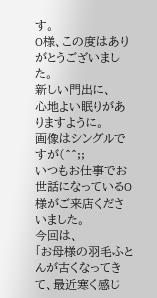す。
O様、この度はありがとうございました。
新しい門出に、
心地よい眠りがありますように。
画像はシングルですが(^^;;
いつもお仕事でお世話になっているO様がご来店くださいました。
今回は、
「お母様の羽毛ふとんが古くなってきて、最近寒く感じ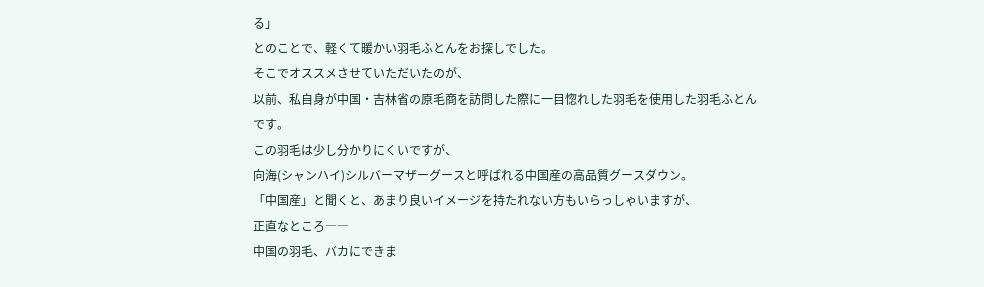る」
とのことで、軽くて暖かい羽毛ふとんをお探しでした。
そこでオススメさせていただいたのが、
以前、私自身が中国・吉林省の原毛商を訪問した際に一目惚れした羽毛を使用した羽毛ふとんです。
この羽毛は少し分かりにくいですが、
向海(シャンハイ)シルバーマザーグースと呼ばれる中国産の高品質グースダウン。
「中国産」と聞くと、あまり良いイメージを持たれない方もいらっしゃいますが、
正直なところ――
中国の羽毛、バカにできま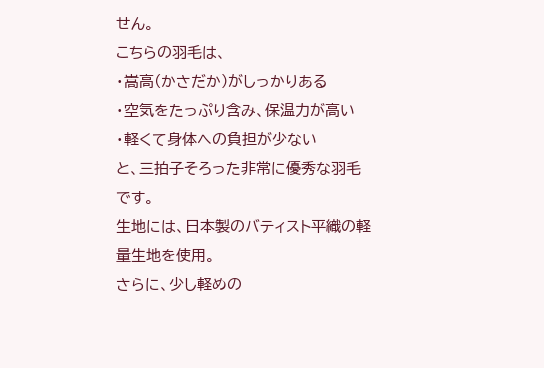せん。
こちらの羽毛は、
・嵩高(かさだか)がしっかりある
・空気をたっぷり含み、保温力が高い
・軽くて身体への負担が少ない
と、三拍子そろった非常に優秀な羽毛です。
生地には、日本製のバティスト平織の軽量生地を使用。
さらに、少し軽めの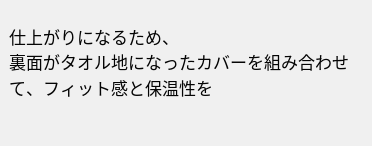仕上がりになるため、
裏面がタオル地になったカバーを組み合わせて、フィット感と保温性を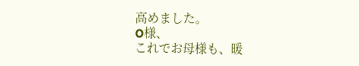高めました。
O様、
これでお母様も、暖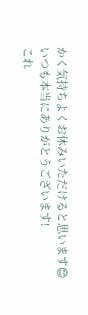かく気持ちよくお休みいただけると思います😊
いつも本当にありがとうございます!
これ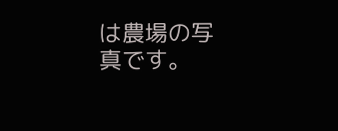は農場の写真です。